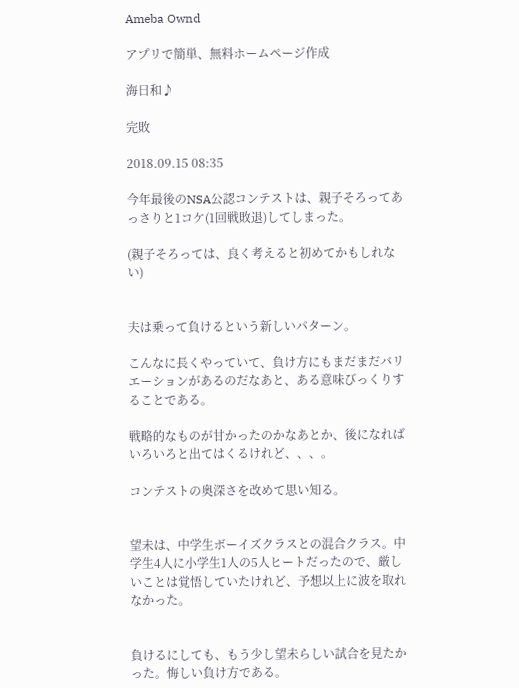Ameba Ownd

アプリで簡単、無料ホームページ作成

海日和♪

完敗

2018.09.15 08:35

今年最後のNSA公認コンテストは、親子そろってあっさりと1コケ(1回戦敗退)してしまった。

(親子そろっては、良く考えると初めてかもしれない)


夫は乗って負けるという新しいパターン。

こんなに長くやっていて、負け方にもまだまだバリエーションがあるのだなあと、ある意味びっくりすることである。

戦略的なものが甘かったのかなあとか、後になればいろいろと出てはくるけれど、、、。

コンテストの奥深さを改めて思い知る。


望未は、中学生ボーイズクラスとの混合クラス。中学生4人に小学生1人の5人ヒートだったので、厳しいことは覚悟していたけれど、予想以上に波を取れなかった。


負けるにしても、もう少し望未らしい試合を見たかった。悔しい負け方である。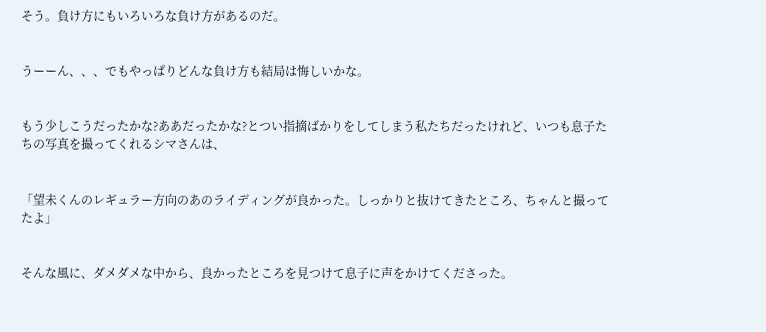そう。負け方にもいろいろな負け方があるのだ。


うーーん、、、でもやっぱりどんな負け方も結局は悔しいかな。


もう少しこうだったかな?ああだったかな?とつい指摘ばかりをしてしまう私たちだったけれど、いつも息子たちの写真を撮ってくれるシマさんは、


「望未くんのレギュラー方向のあのライディングが良かった。しっかりと抜けてきたところ、ちゃんと撮ってたよ」


そんな風に、ダメダメな中から、良かったところを見つけて息子に声をかけてくださった。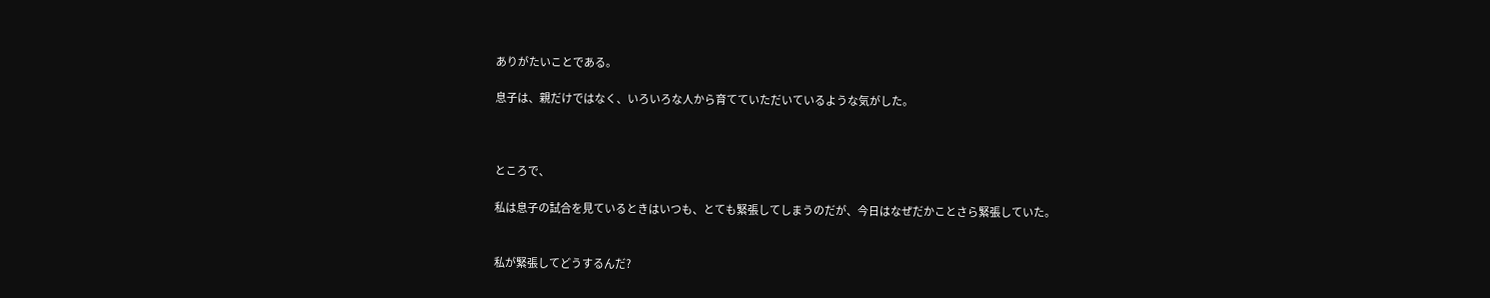ありがたいことである。

息子は、親だけではなく、いろいろな人から育てていただいているような気がした。



ところで、

私は息子の試合を見ているときはいつも、とても緊張してしまうのだが、今日はなぜだかことさら緊張していた。


私が緊張してどうするんだ?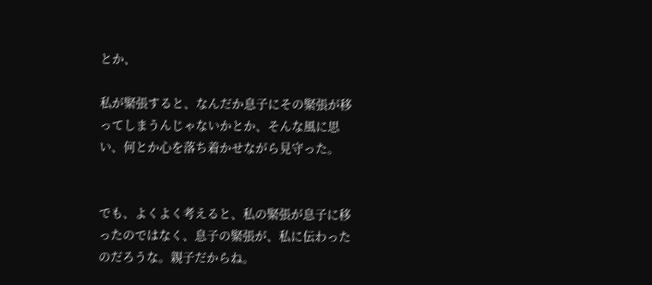とか、

私が緊張すると、なんだか息子にその緊張が移ってしまうんじゃないかとか、そんな風に思い、何とか心を落ち着かせながら見守った。


でも、よくよく考えると、私の緊張が息子に移ったのではなく、息子の緊張が、私に伝わったのだろうな。親子だからね。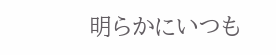明らかにいつも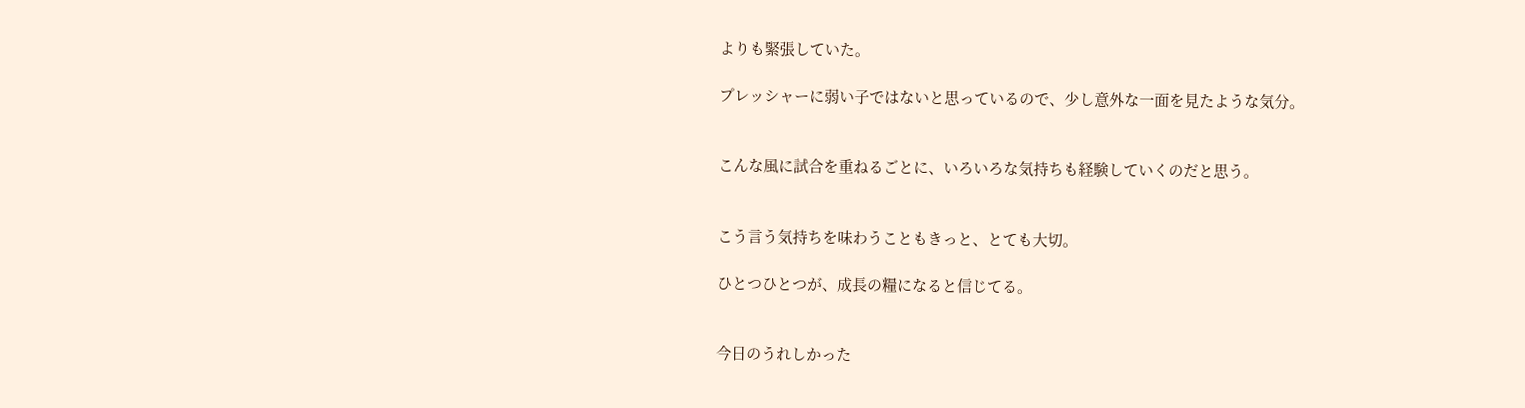よりも緊張していた。

プレッシャーに弱い子ではないと思っているので、少し意外な一面を見たような気分。


こんな風に試合を重ねるごとに、いろいろな気持ちも経験していくのだと思う。


こう言う気持ちを味わうこともきっと、とても大切。

ひとつひとつが、成長の糧になると信じてる。


今日のうれしかった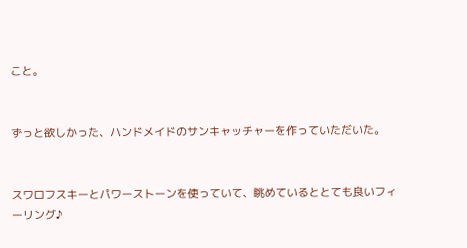こと。


ずっと欲しかった、ハンドメイドのサンキャッチャーを作っていただいた。


スワロフスキーとパワーストーンを使っていて、眺めているととても良いフィーリング♪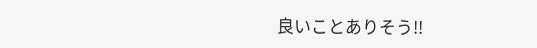良いことありそう!!